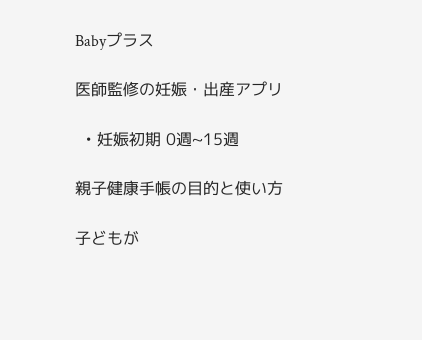Babyプラス

医師監修の妊娠・出産アプリ

  • 妊娠初期 0週~15週

親子健康手帳の目的と使い方

子どもが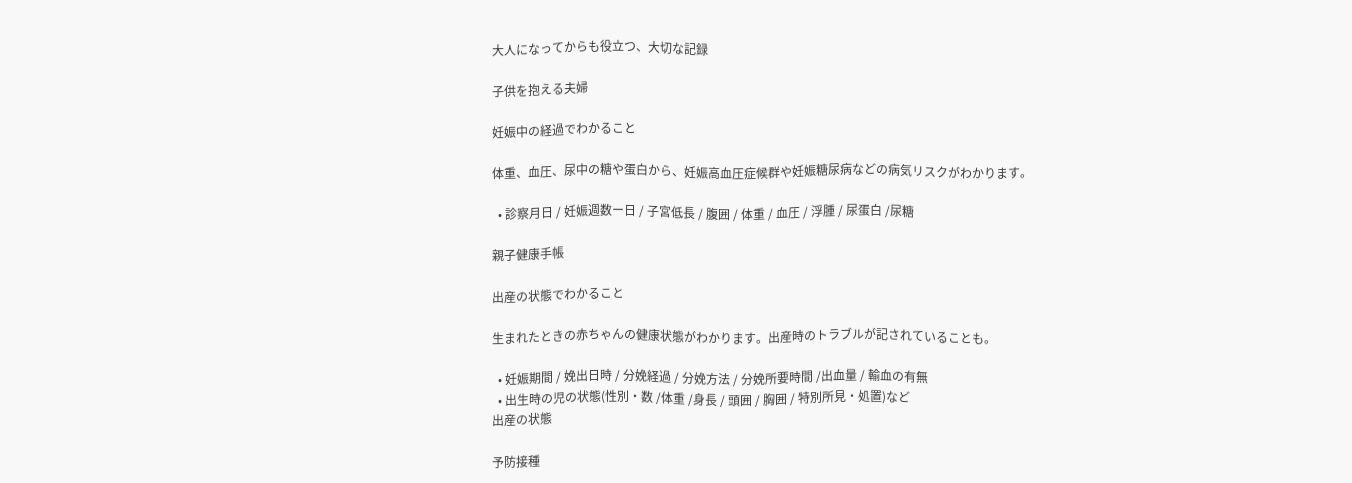大人になってからも役立つ、大切な記録

子供を抱える夫婦

妊娠中の経過でわかること

体重、血圧、尿中の糖や蛋白から、妊娠高血圧症候群や妊娠糖尿病などの病気リスクがわかります。

  • 診察月日 / 妊娠週数ー日 / 子宮低長 / 腹囲 / 体重 / 血圧 / 浮腫 / 尿蛋白 /尿糖

親子健康手帳

出産の状態でわかること

生まれたときの赤ちゃんの健康状態がわかります。出産時のトラブルが記されていることも。

  • 妊娠期間 / 娩出日時 / 分娩経過 / 分娩方法 / 分娩所要時間 /出血量 / 輸血の有無
  • 出生時の児の状態(性別・数 /体重 /身長 / 頭囲 / 胸囲 / 特別所見・処置)など
出産の状態

予防接種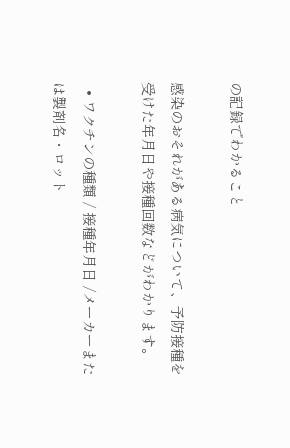の記録でわかること

感染のおそれがある病気について、予防接種を受けた年月日や接種回数などがわかります。

  • ワクチンの種類 / 接種年月日 /メーカーまたは製剤名・ロット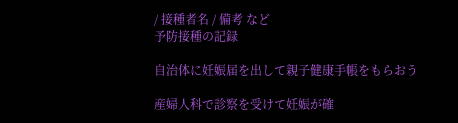/ 接種者名 / 備考 など
予防接種の記録

自治体に妊娠届を出して親子健康手帳をもらおう

産婦人科で診察を受けて妊娠が確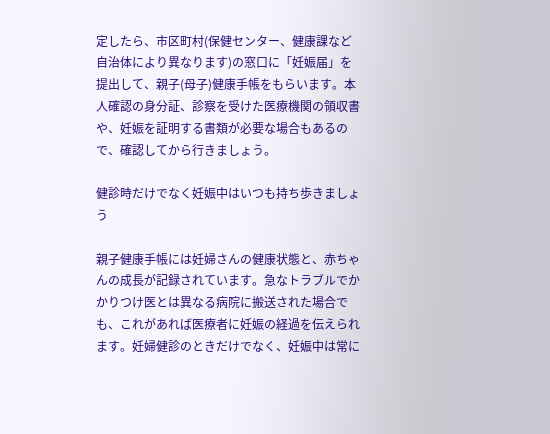定したら、市区町村(保健センター、健康課など自治体により異なります)の窓口に「妊娠届」を提出して、親子(母子)健康手帳をもらいます。本人確認の身分証、診察を受けた医療機関の領収書や、妊娠を証明する書類が必要な場合もあるので、確認してから行きましょう。

健診時だけでなく妊娠中はいつも持ち歩きましょう

親子健康手帳には妊婦さんの健康状態と、赤ちゃんの成長が記録されています。急なトラブルでかかりつけ医とは異なる病院に搬送された場合でも、これがあれば医療者に妊娠の経過を伝えられます。妊婦健診のときだけでなく、妊娠中は常に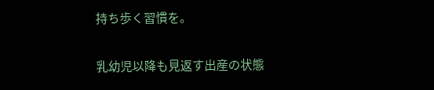持ち歩く習慣を。

乳幼児以降も見返す出産の状態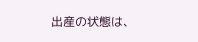出産の状態は、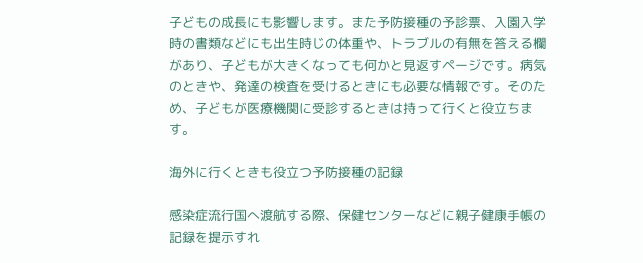子どもの成長にも影響します。また予防接種の予診票、入園入学時の書類などにも出生時じの体重や、トラブルの有無を答える欄があり、子どもが大きくなっても何かと見返すページです。病気のときや、発達の検査を受けるときにも必要な情報です。そのため、子どもが医療機関に受診するときは持って行くと役立ちます。

海外に行くときも役立つ予防接種の記録

感染症流行国へ渡航する際、保健センターなどに親子健康手帳の記録を提示すれ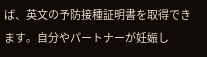ば、英文の予防接種証明書を取得できます。自分やパートナーが妊娠し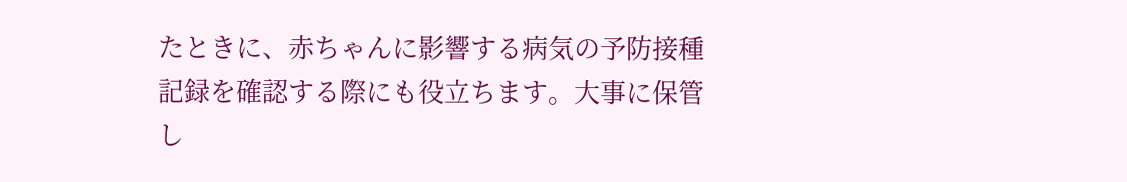たときに、赤ちゃんに影響する病気の予防接種記録を確認する際にも役立ちます。大事に保管し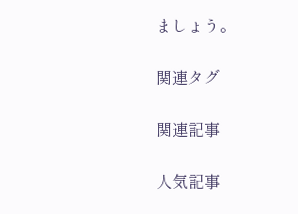ましょう。

関連タグ

関連記事

人気記事